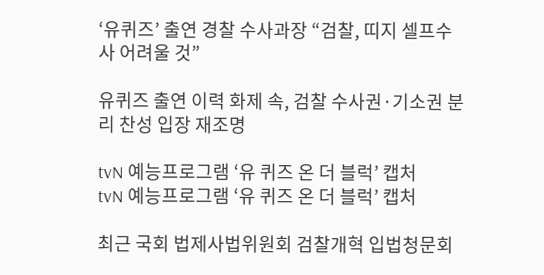‘유퀴즈’ 출연 경찰 수사과장 “검찰, 띠지 셀프수사 어려울 것”

유퀴즈 출연 이력 화제 속, 검찰 수사권·기소권 분리 찬성 입장 재조명

tvN 예능프로그램 ‘유 퀴즈 온 더 블럭’ 캡처
tvN 예능프로그램 ‘유 퀴즈 온 더 블럭’ 캡처

최근 국회 법제사법위원회 검찰개혁 입법청문회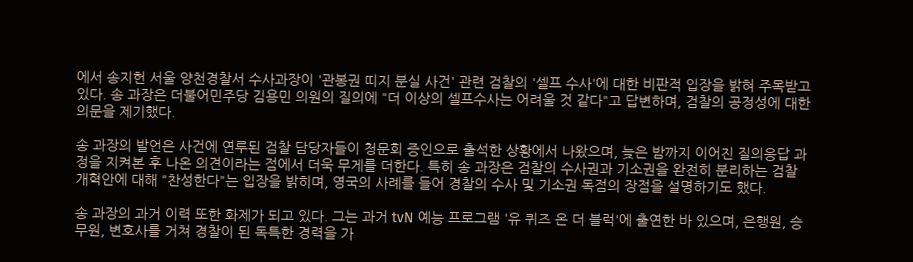에서 송지헌 서울 양천경찰서 수사과장이 '관봉권 띠지 분실 사건' 관련 검찰의 '셀프 수사'에 대한 비판적 입장을 밝혀 주목받고 있다. 송 과장은 더불어민주당 김용민 의원의 질의에 "더 이상의 셀프수사는 어려울 것 같다"고 답변하며, 검찰의 공정성에 대한 의문을 제기했다.

송 과장의 발언은 사건에 연루된 검찰 담당자들이 청문회 증인으로 출석한 상황에서 나왔으며, 늦은 밤까지 이어진 질의응답 과정을 지켜본 후 나온 의견이라는 점에서 더욱 무게를 더한다. 특히 송 과장은 검찰의 수사권과 기소권을 완전히 분리하는 검찰개혁안에 대해 "찬성한다"는 입장을 밝히며, 영국의 사례를 들어 경찰의 수사 및 기소권 독점의 장점을 설명하기도 했다.

송 과장의 과거 이력 또한 화제가 되고 있다. 그는 과거 tvN 예능 프로그램 '유 퀴즈 온 더 블럭'에 출연한 바 있으며, 은행원, 승무원, 변호사를 거쳐 경찰이 된 독특한 경력을 가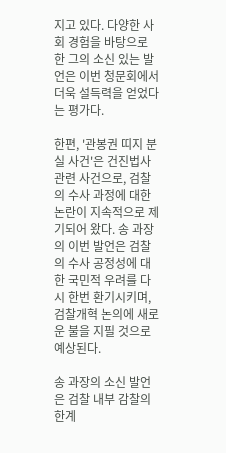지고 있다. 다양한 사회 경험을 바탕으로 한 그의 소신 있는 발언은 이번 청문회에서 더욱 설득력을 얻었다는 평가다.

한편, '관봉권 띠지 분실 사건'은 건진법사 관련 사건으로, 검찰의 수사 과정에 대한 논란이 지속적으로 제기되어 왔다. 송 과장의 이번 발언은 검찰의 수사 공정성에 대한 국민적 우려를 다시 한번 환기시키며, 검찰개혁 논의에 새로운 불을 지필 것으로 예상된다.

송 과장의 소신 발언은 검찰 내부 감찰의 한계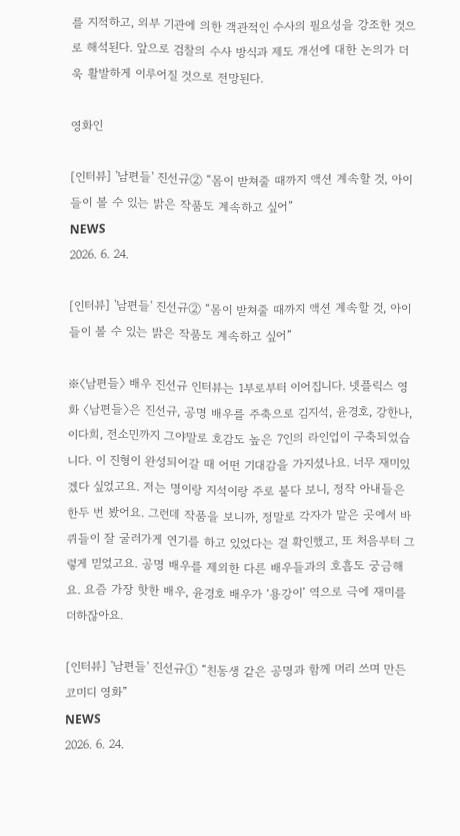를 지적하고, 외부 기관에 의한 객관적인 수사의 필요성을 강조한 것으로 해석된다. 앞으로 검찰의 수사 방식과 제도 개선에 대한 논의가 더욱 활발하게 이루어질 것으로 전망된다.

영화인

[인터뷰] '남편들' 진선규② “몸이 받쳐줄 때까지 액션 계속할 것, 아이들이 볼 수 있는 밝은 작품도 계속하고 싶어”
NEWS
2026. 6. 24.

[인터뷰] '남편들' 진선규② “몸이 받쳐줄 때까지 액션 계속할 것, 아이들이 볼 수 있는 밝은 작품도 계속하고 싶어”

※〈남편들〉 배우 진선규 인터뷰는 1부로부터 이어집니다. 넷플릭스 영화 〈남편들〉은 진선규, 공명 배우를 주축으로 김지석, 윤경호, 강한나, 이다희, 전소민까지 그야말로 호감도 높은 7인의 라인업이 구축되었습니다. 이 진형이 완성되어갈 때 어떤 기대감을 가지셨나요. 너무 재미있겠다 싶었고요. 저는 명이랑 지석이랑 주로 붙다 보니, 정작 아내들은 한두 번 봤어요. 그런데 작품을 보니까, 정말로 각자가 맡은 곳에서 바퀴들이 잘 굴러가게 연기를 하고 있었다는 걸 확인했고, 또 처음부터 그렇게 믿었고요. 공명 배우를 제외한 다른 배우들과의 호흡도 궁금해요. 요즘 가장 핫한 배우, 윤경호 배우가 ‘용강이’ 역으로 극에 재미를 더하잖아요.

[인터뷰] '남편들' 진선규① “친동생 같은 공명과 함께 머리 쓰며 만든 코미디 영화”
NEWS
2026. 6. 24.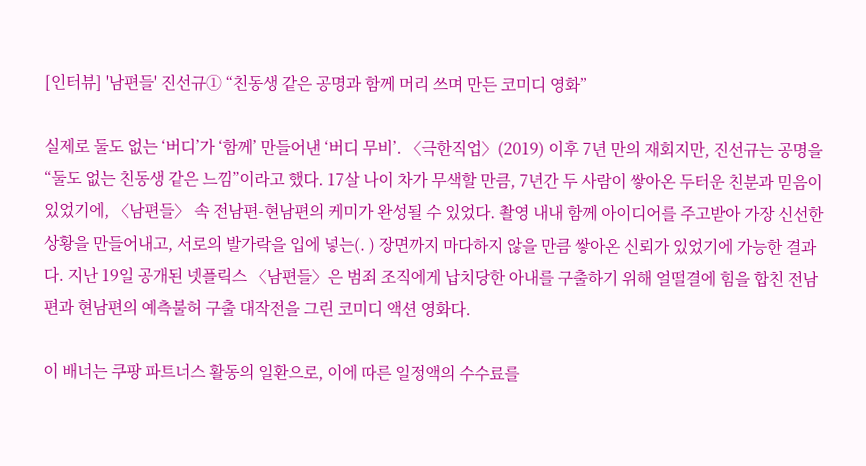[인터뷰] '남편들' 진선규① “친동생 같은 공명과 함께 머리 쓰며 만든 코미디 영화”

실제로 둘도 없는 ‘버디’가 ‘함께’ 만들어낸 ‘버디 무비’. 〈극한직업〉(2019) 이후 7년 만의 재회지만, 진선규는 공명을 “둘도 없는 친동생 같은 느낌”이라고 했다. 17살 나이 차가 무색할 만큼, 7년간 두 사람이 쌓아온 두터운 친분과 믿음이 있었기에, 〈남편들〉 속 전남편-현남편의 케미가 완성될 수 있었다. 촬영 내내 함께 아이디어를 주고받아 가장 신선한 상황을 만들어내고, 서로의 발가락을 입에 넣는(. ) 장면까지 마다하지 않을 만큼 쌓아온 신뢰가 있었기에 가능한 결과다. 지난 19일 공개된 넷플릭스 〈남편들〉은 범죄 조직에게 납치당한 아내를 구출하기 위해 얼떨결에 힘을 합친 전남편과 현남편의 예측불허 구출 대작전을 그린 코미디 액션 영화다.

이 배너는 쿠팡 파트너스 활동의 일환으로, 이에 따른 일정액의 수수료를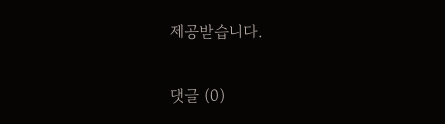제공받습니다.

댓글 (0)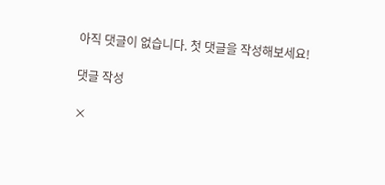아직 댓글이 없습니다. 첫 댓글을 작성해보세요!

댓글 작성

×